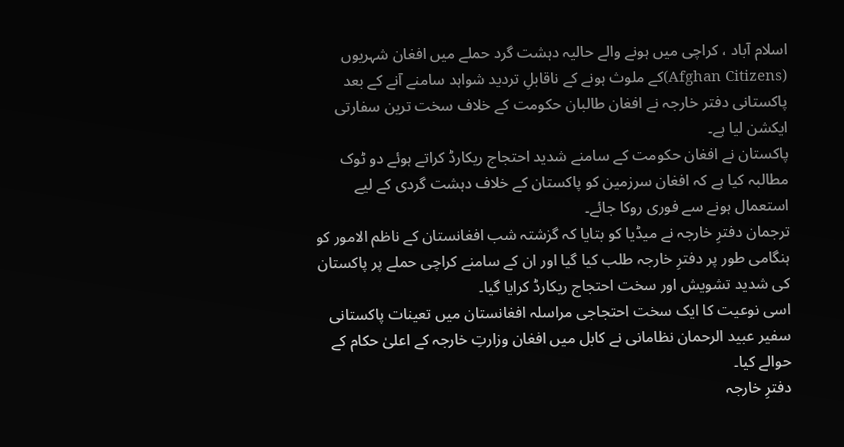اسلام آباد ، کراچی میں ہونے والے حالیہ دہشت گرد حملے میں افغان شہریوں (Afghan Citizens)کے ملوث ہونے کے ناقابلِ تردید شواہد سامنے آنے کے بعد پاکستانی دفتر خارجہ نے افغان طالبان حکومت کے خلاف سخت ترین سفارتی ایکشن لیا ہے۔
پاکستان نے افغان حکومت کے سامنے شدید احتجاج ریکارڈ کراتے ہوئے دو ٹوک مطالبہ کیا ہے کہ افغان سرزمین کو پاکستان کے خلاف دہشت گردی کے لیے استعمال ہونے سے فوری روکا جائے۔
ترجمان دفترِ خارجہ نے میڈیا کو بتایا کہ گزشتہ شب افغانستان کے ناظم الامور کو ہنگامی طور پر دفترِ خارجہ طلب کیا گیا اور ان کے سامنے کراچی حملے پر پاکستان کی شدید تشویش اور سخت احتجاج ریکارڈ کرایا گیا۔
اسی نوعیت کا ایک سخت احتجاجی مراسلہ افغانستان میں تعینات پاکستانی سفیر عبید الرحمان نظامانی نے کابل میں افغان وزارتِ خارجہ کے اعلیٰ حکام کے حوالے کیا۔
دفترِ خارجہ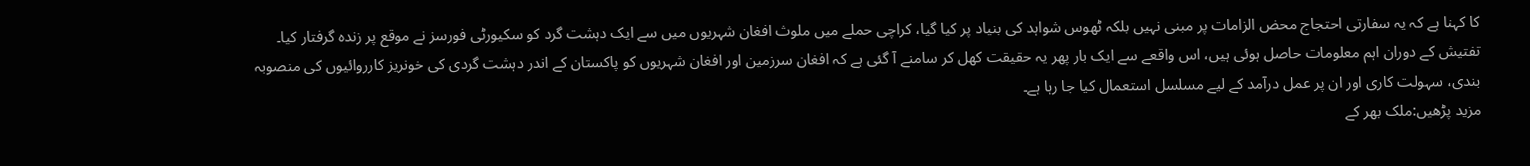کا کہنا ہے کہ یہ سفارتی احتجاج محض الزامات پر مبنی نہیں بلکہ ٹھوس شواہد کی بنیاد پر کیا گیا، کراچی حملے میں ملوث افغان شہریوں میں سے ایک دہشت گرد کو سکیورٹی فورسز نے موقع پر زندہ گرفتار کیا۔
تفتیش کے دوران اہم معلومات حاصل ہوئی ہیں، اس واقعے سے ایک بار پھر یہ حقیقت کھل کر سامنے آ گئی ہے کہ افغان سرزمین اور افغان شہریوں کو پاکستان کے اندر دہشت گردی کی خونریز کارروائیوں کی منصوبہ بندی، سہولت کاری اور ان پر عمل درآمد کے لیے مسلسل استعمال کیا جا رہا ہے۔
مزید پڑھیں:ملک بھر کے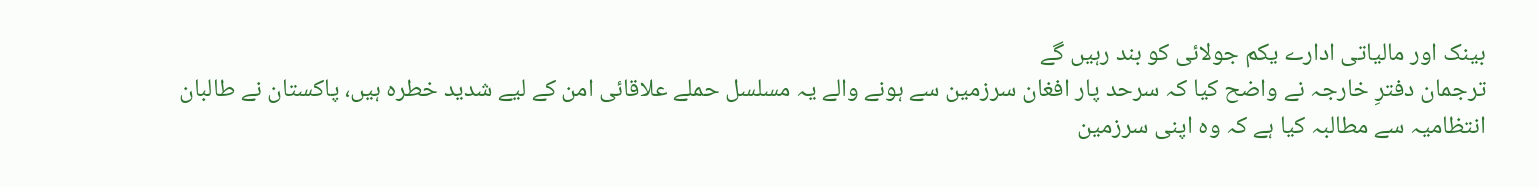بینک اور مالیاتی ادارے یکم جولائی کو بند رہیں گے
ترجمان دفترِ خارجہ نے واضح کیا کہ سرحد پار افغان سرزمین سے ہونے والے یہ مسلسل حملے علاقائی امن کے لیے شدید خطرہ ہیں، پاکستان نے طالبان انتظامیہ سے مطالبہ کیا ہے کہ وہ اپنی سرزمین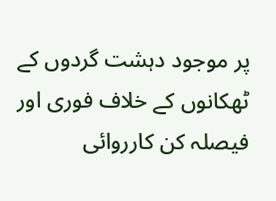پر موجود دہشت گردوں کے ٹھکانوں کے خلاف فوری اور فیصلہ کن کارروائی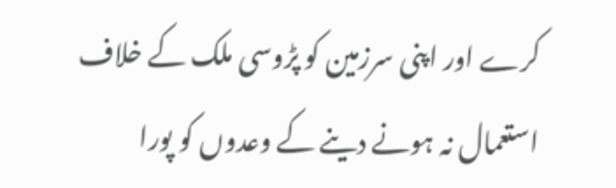کرے اور اپنی سرزمین کو پڑوسی ملک کے خلاف استعمال نہ ہونے دینے کے وعدوں کو پورا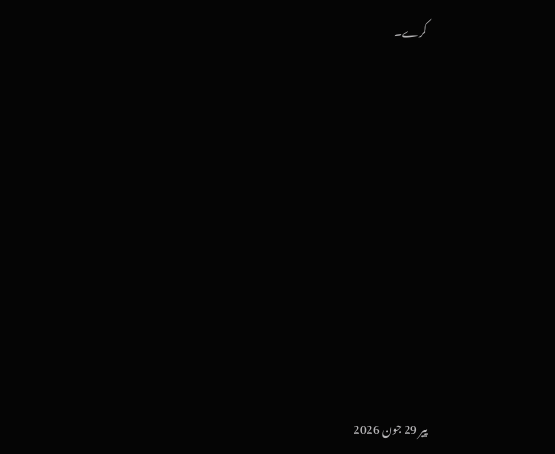کرے۔












پیر 29 جون 2026